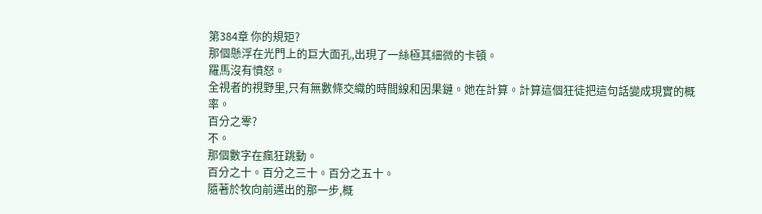第384章 你的規矩?
那個懸浮在光門上的巨大面孔,出現了一絲極其細微的卡頓。
羅馬沒有憤怒。
全視者的視野里,只有無數條交織的時間線和因果鏈。她在計算。計算這個狂徒把這句話變成現實的概率。
百分之零?
不。
那個數字在瘋狂跳動。
百分之十。百分之三十。百分之五十。
隨著於牧向前邁出的那一步,概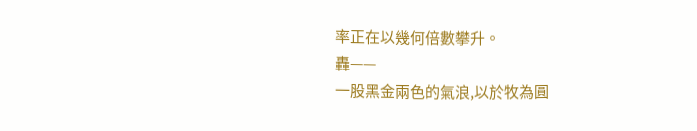率正在以幾何倍數攀升。
轟——
一股黑金兩色的氣浪,以於牧為圓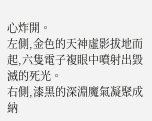心炸開。
左側,金色的天神虛影拔地而起,六隻電子複眼中噴射出毀滅的死光。
右側,漆黑的深淵魔氣凝聚成納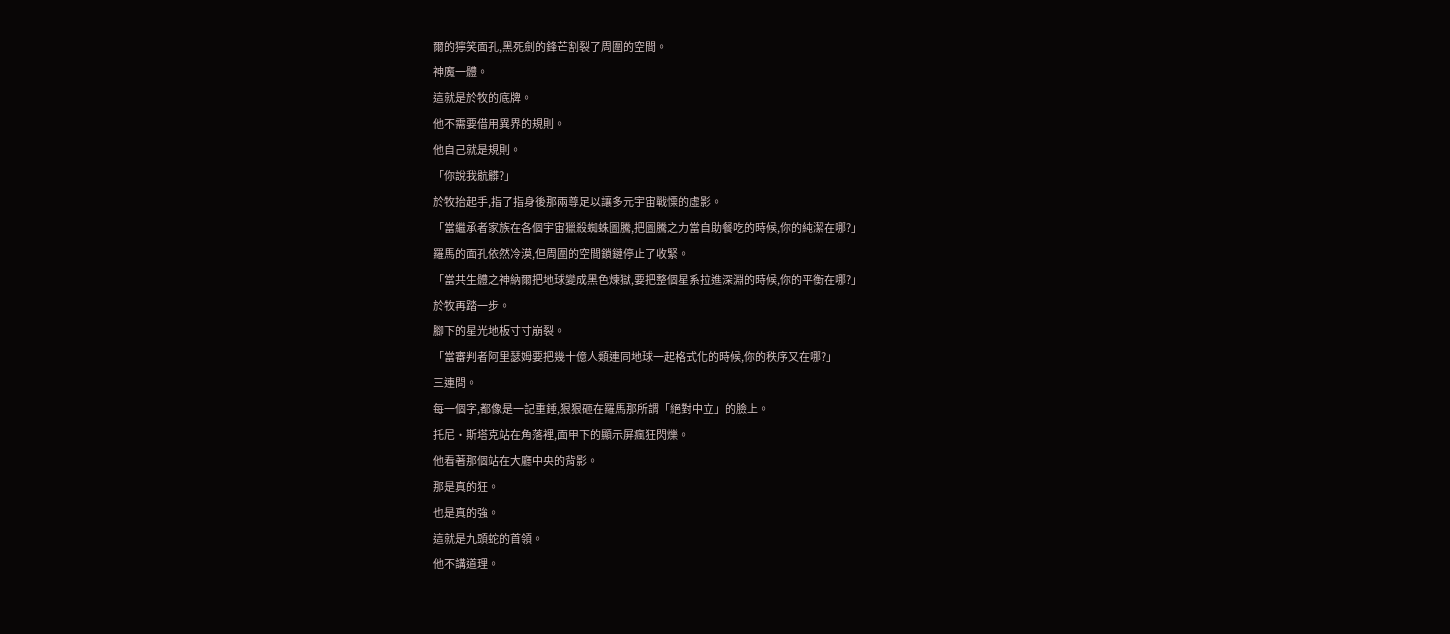爾的獰笑面孔,黑死劍的鋒芒割裂了周圍的空間。
神魔一體。
這就是於牧的底牌。
他不需要借用異界的規則。
他自己就是規則。
「你說我骯髒?」
於牧抬起手,指了指身後那兩尊足以讓多元宇宙戰慄的虛影。
「當繼承者家族在各個宇宙獵殺蜘蛛圖騰,把圖騰之力當自助餐吃的時候,你的純潔在哪?」
羅馬的面孔依然冷漠,但周圍的空間鎖鏈停止了收緊。
「當共生體之神納爾把地球變成黑色煉獄,要把整個星系拉進深淵的時候,你的平衡在哪?」
於牧再踏一步。
腳下的星光地板寸寸崩裂。
「當審判者阿里瑟姆要把幾十億人類連同地球一起格式化的時候,你的秩序又在哪?」
三連問。
每一個字,都像是一記重錘,狠狠砸在羅馬那所謂「絕對中立」的臉上。
托尼·斯塔克站在角落裡,面甲下的顯示屏瘋狂閃爍。
他看著那個站在大廳中央的背影。
那是真的狂。
也是真的強。
這就是九頭蛇的首領。
他不講道理。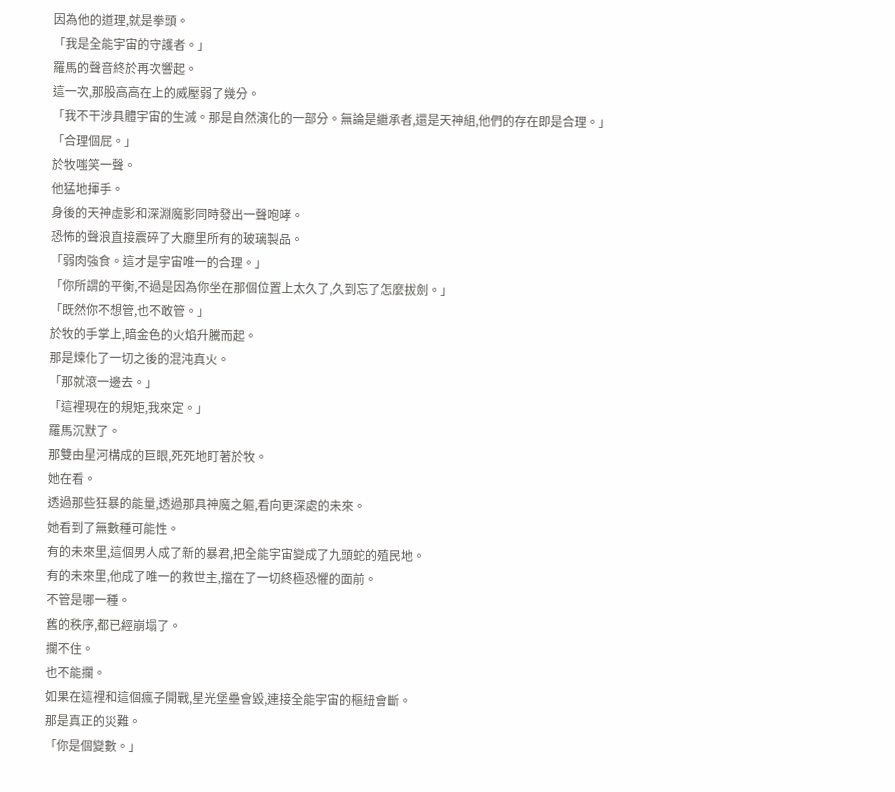因為他的道理,就是拳頭。
「我是全能宇宙的守護者。」
羅馬的聲音終於再次響起。
這一次,那股高高在上的威壓弱了幾分。
「我不干涉具體宇宙的生滅。那是自然演化的一部分。無論是繼承者,還是天神組,他們的存在即是合理。」
「合理個屁。」
於牧嗤笑一聲。
他猛地揮手。
身後的天神虛影和深淵魔影同時發出一聲咆哮。
恐怖的聲浪直接震碎了大廳里所有的玻璃製品。
「弱肉強食。這才是宇宙唯一的合理。」
「你所謂的平衡,不過是因為你坐在那個位置上太久了,久到忘了怎麼拔劍。」
「既然你不想管,也不敢管。」
於牧的手掌上,暗金色的火焰升騰而起。
那是煉化了一切之後的混沌真火。
「那就滾一邊去。」
「這裡現在的規矩,我來定。」
羅馬沉默了。
那雙由星河構成的巨眼,死死地盯著於牧。
她在看。
透過那些狂暴的能量,透過那具神魔之軀,看向更深處的未來。
她看到了無數種可能性。
有的未來里,這個男人成了新的暴君,把全能宇宙變成了九頭蛇的殖民地。
有的未來里,他成了唯一的救世主,擋在了一切終極恐懼的面前。
不管是哪一種。
舊的秩序,都已經崩塌了。
攔不住。
也不能攔。
如果在這裡和這個瘋子開戰,星光堡壘會毀,連接全能宇宙的樞紐會斷。
那是真正的災難。
「你是個變數。」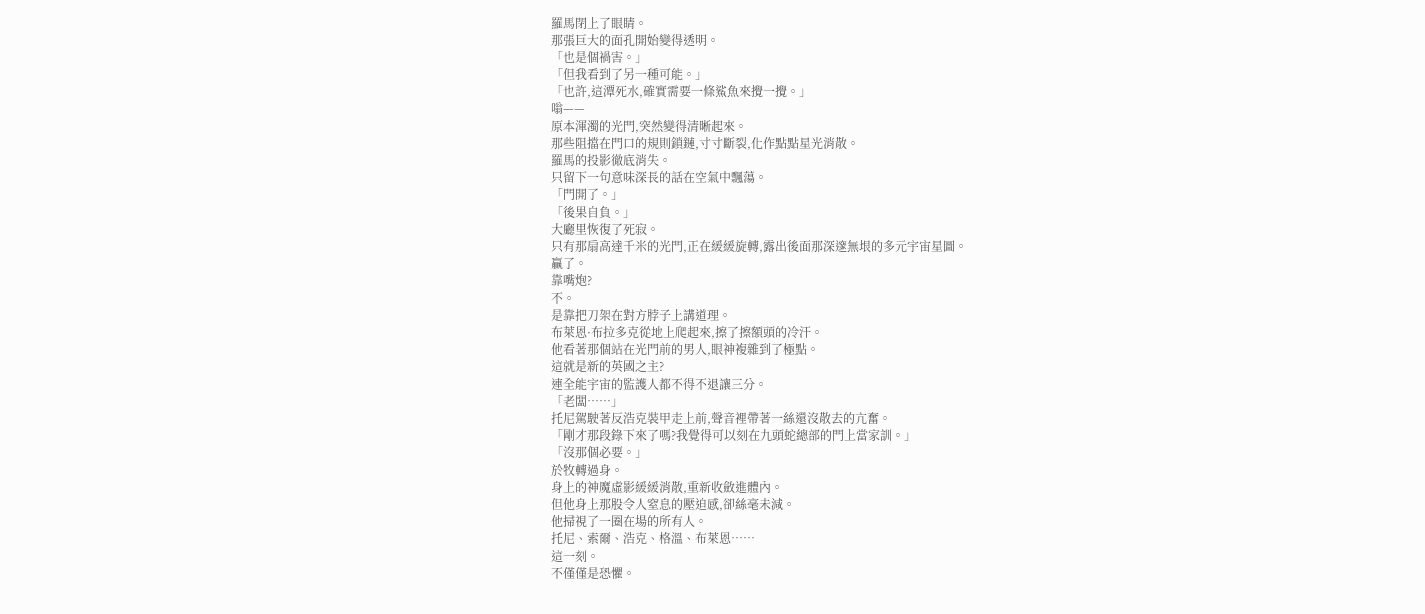羅馬閉上了眼睛。
那張巨大的面孔開始變得透明。
「也是個禍害。」
「但我看到了另一種可能。」
「也許,這潭死水,確實需要一條鯊魚來攪一攪。」
嗡——
原本渾濁的光門,突然變得清晰起來。
那些阻擋在門口的規則鎖鏈,寸寸斷裂,化作點點星光消散。
羅馬的投影徹底消失。
只留下一句意味深長的話在空氣中飄蕩。
「門開了。」
「後果自負。」
大廳里恢復了死寂。
只有那扇高達千米的光門,正在緩緩旋轉,露出後面那深邃無垠的多元宇宙星圖。
贏了。
靠嘴炮?
不。
是靠把刀架在對方脖子上講道理。
布萊恩·布拉多克從地上爬起來,擦了擦額頭的冷汗。
他看著那個站在光門前的男人,眼神複雜到了極點。
這就是新的英國之主?
連全能宇宙的監護人都不得不退讓三分。
「老闆……」
托尼駕駛著反浩克裝甲走上前,聲音裡帶著一絲還沒散去的亢奮。
「剛才那段錄下來了嗎?我覺得可以刻在九頭蛇總部的門上當家訓。」
「沒那個必要。」
於牧轉過身。
身上的神魔虛影緩緩消散,重新收斂進體內。
但他身上那股令人窒息的壓迫感,卻絲毫未減。
他掃視了一圈在場的所有人。
托尼、索爾、浩克、格溫、布萊恩……
這一刻。
不僅僅是恐懼。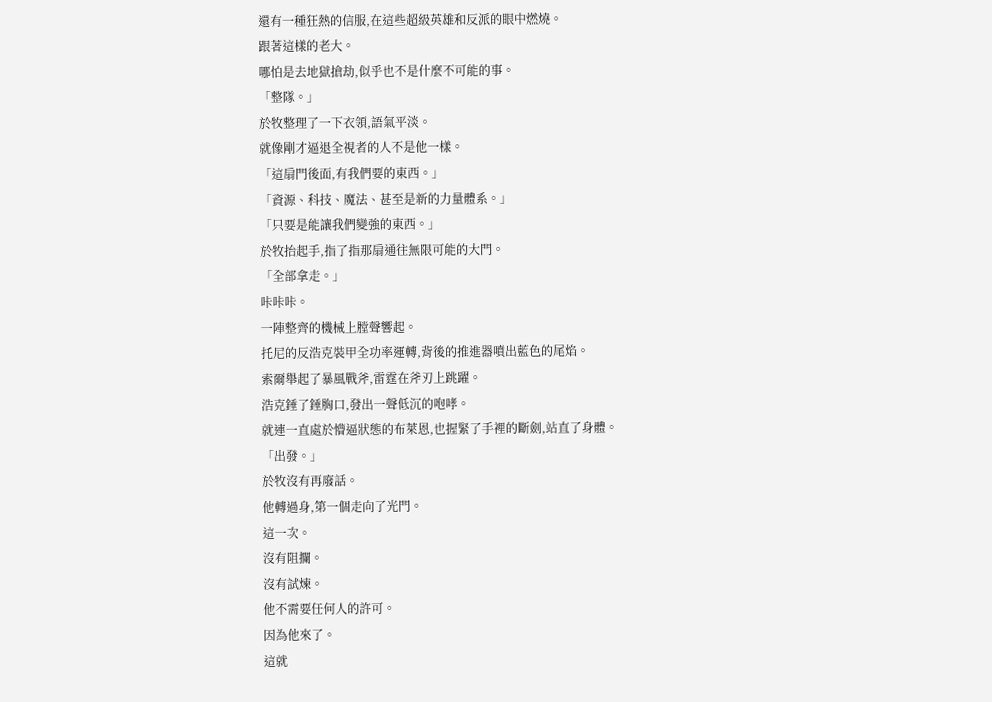還有一種狂熱的信服,在這些超級英雄和反派的眼中燃燒。
跟著這樣的老大。
哪怕是去地獄搶劫,似乎也不是什麼不可能的事。
「整隊。」
於牧整理了一下衣領,語氣平淡。
就像剛才逼退全視者的人不是他一樣。
「這扇門後面,有我們要的東西。」
「資源、科技、魔法、甚至是新的力量體系。」
「只要是能讓我們變強的東西。」
於牧抬起手,指了指那扇通往無限可能的大門。
「全部拿走。」
咔咔咔。
一陣整齊的機械上膛聲響起。
托尼的反浩克裝甲全功率運轉,背後的推進器噴出藍色的尾焰。
索爾舉起了暴風戰斧,雷霆在斧刃上跳躍。
浩克錘了錘胸口,發出一聲低沉的咆哮。
就連一直處於懵逼狀態的布萊恩,也握緊了手裡的斷劍,站直了身體。
「出發。」
於牧沒有再廢話。
他轉過身,第一個走向了光門。
這一次。
沒有阻攔。
沒有試煉。
他不需要任何人的許可。
因為他來了。
這就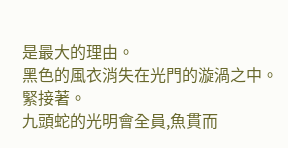是最大的理由。
黑色的風衣消失在光門的漩渦之中。
緊接著。
九頭蛇的光明會全員,魚貫而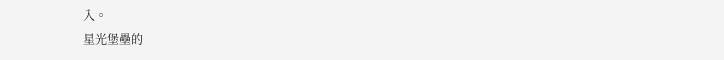入。
星光堡壘的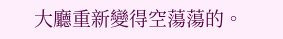大廳重新變得空蕩蕩的。